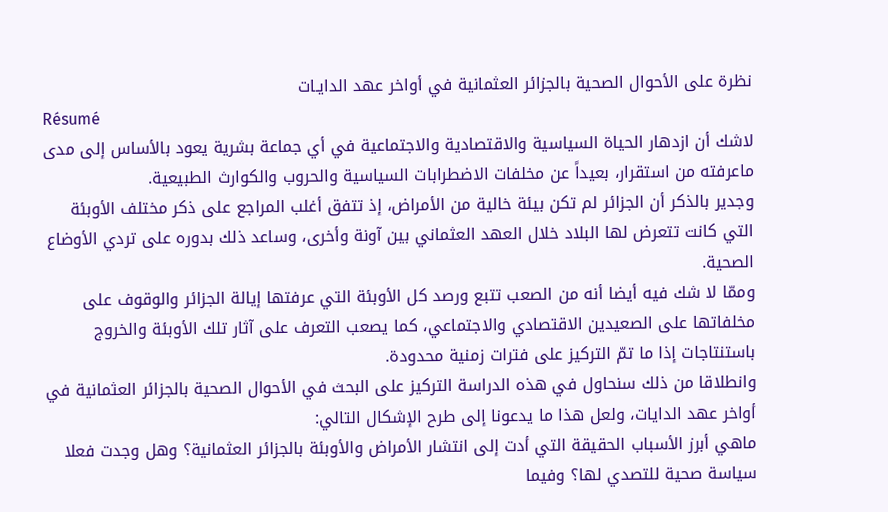نظرة على الأحوال الصحية بالجزائر العثمانية في أواخر عهد الدايـات
Résumé
لاشك أن ازدهار الحياة السياسية والاقتصادية والاجتماعية في أي جماعة بشرية يعود بالأساس إلى مدى ماعرفته من استقرار، بعيداً عن مخلفات الاضطرابات السياسية والحروب والكوارث الطبيعية.
وجدير بالذكر أن الجزائر لم تكن بيئة خالية من الأمراض، إذ تتفق أغلب المراجع على ذكر مختلف الأوبئة التي كانت تتعرض لها البلاد خلال العهد العثماني بين آونة وأخرى، وساعد ذلك بدوره على تردي الأوضاع الصحية.
وممّا لا شك فيه أيضا أنه من الصعب تتبع ورصد كل الأوبئة التي عرفتها إيالة الجزائر والوقوف على مخلفاتها على الصعيدين الاقتصادي والاجتماعي، كما يصعب التعرف على آثار تلك الأوبئة والخروج باستنتاجات إذا ما تمّ التركيز على فترات زمنية محدودة.
وانطلاقا من ذلك سنحاول في هذه الدراسة التركيز على البحث في الأحوال الصحية بالجزائر العثمانية في أواخر عهد الدايات، ولعل هذا ما يدعونا إلى طرح الإشكال التالي:
ماهي أبرز الأسباب الحقيقة التي أدت إلى انتشار الأمراض والأوبئة بالجزائر العثمانية؟ وهل وجدت فعلا سياسة صحية للتصدي لها؟ وفيما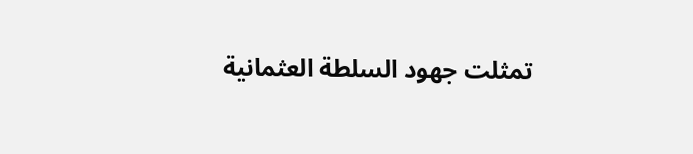تمثلت جهود السلطة العثمانية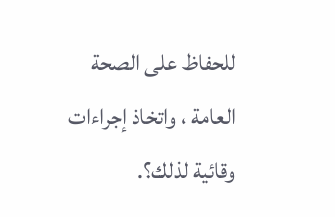للحفاظ على الصحة العامة ، واتخاذ إجراءات وقائية لذلك؟.